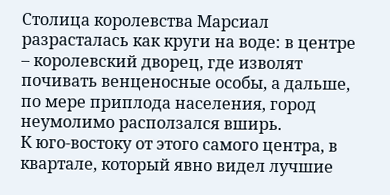Столица королевства Марсиал разрасталась как круги на воде: в центре – королевский дворец, где изволят почивать венценосные особы, а дальше, по мере приплода населения, город неумолимо расползался вширь.
К юго-востоку от этого самого центра, в квартале, который явно видел лучшие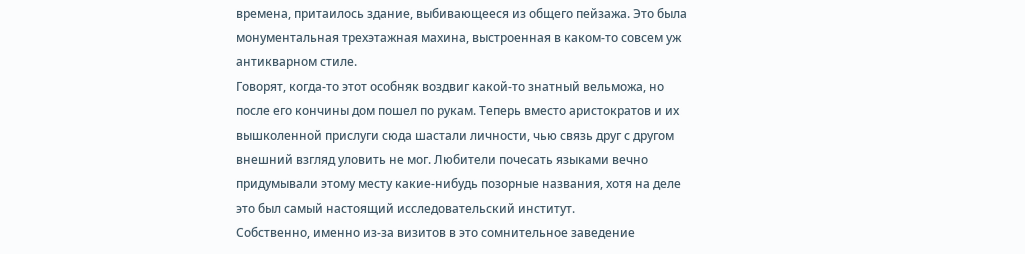времена, притаилось здание, выбивающееся из общего пейзажа. Это была монументальная трехэтажная махина, выстроенная в каком-то совсем уж антикварном стиле.
Говорят, когда-то этот особняк воздвиг какой-то знатный вельможа, но после его кончины дом пошел по рукам. Теперь вместо аристократов и их вышколенной прислуги сюда шастали личности, чью связь друг с другом внешний взгляд уловить не мог. Любители почесать языками вечно придумывали этому месту какие-нибудь позорные названия, хотя на деле это был самый настоящий исследовательский институт.
Собственно, именно из-за визитов в это сомнительное заведение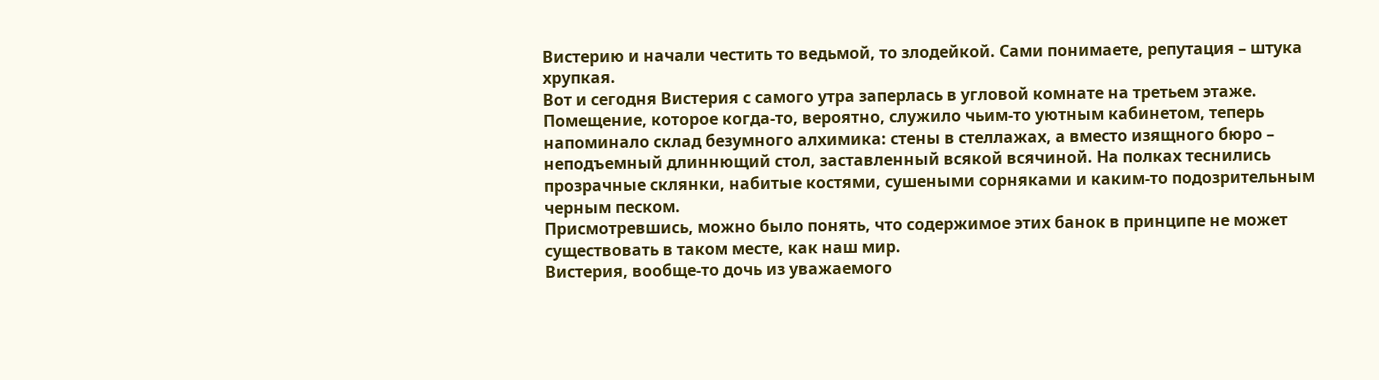Вистерию и начали честить то ведьмой, то злодейкой. Сами понимаете, репутация – штука хрупкая.
Вот и сегодня Вистерия с самого утра заперлась в угловой комнате на третьем этаже.
Помещение, которое когда-то, вероятно, служило чьим-то уютным кабинетом, теперь напоминало склад безумного алхимика: стены в стеллажах, а вместо изящного бюро – неподъемный длиннющий стол, заставленный всякой всячиной. На полках теснились прозрачные склянки, набитые костями, сушеными сорняками и каким-то подозрительным черным песком.
Присмотревшись, можно было понять, что содержимое этих банок в принципе не может существовать в таком месте, как наш мир.
Вистерия, вообще-то дочь из уважаемого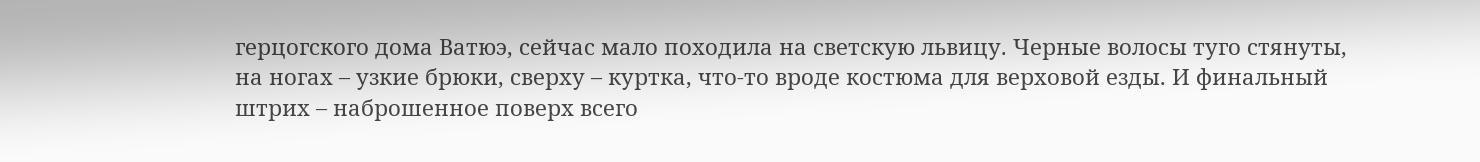герцогского дома Ватюэ, сейчас мало походила на светскую львицу. Черные волосы туго стянуты, на ногах – узкие брюки, сверху – куртка, что-то вроде костюма для верховой езды. И финальный штрих – наброшенное поверх всего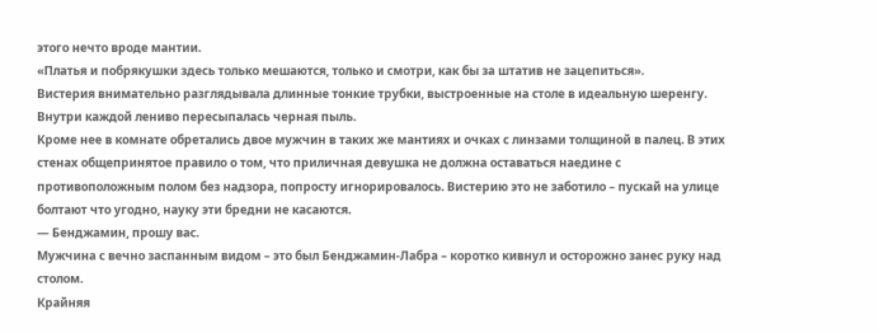этого нечто вроде мантии.
«Платья и побрякушки здесь только мешаются, только и смотри, как бы за штатив не зацепиться».
Вистерия внимательно разглядывала длинные тонкие трубки, выстроенные на столе в идеальную шеренгу. Внутри каждой лениво пересыпалась черная пыль.
Кроме нее в комнате обретались двое мужчин в таких же мантиях и очках с линзами толщиной в палец. В этих стенах общепринятое правило о том, что приличная девушка не должна оставаться наедине с противоположным полом без надзора, попросту игнорировалось. Вистерию это не заботило – пускай на улице болтают что угодно, науку эти бредни не касаются.
— Бенджамин, прошу вас.
Мужчина с вечно заспанным видом – это был Бенджамин-Лабра – коротко кивнул и осторожно занес руку над столом.
Крайняя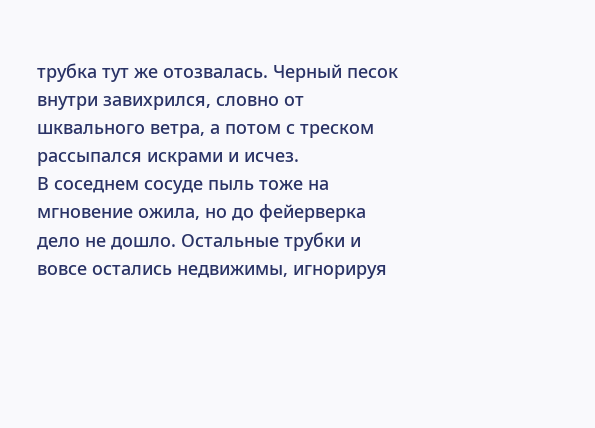трубка тут же отозвалась. Черный песок внутри завихрился, словно от шквального ветра, а потом с треском рассыпался искрами и исчез.
В соседнем сосуде пыль тоже на мгновение ожила, но до фейерверка дело не дошло. Остальные трубки и вовсе остались недвижимы, игнорируя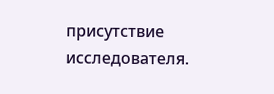присутствие исследователя.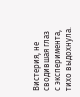Вистерия, не сводившая глаз с эксперимента, тихо выдохнула.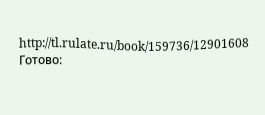http://tl.rulate.ru/book/159736/12901608
Готово: